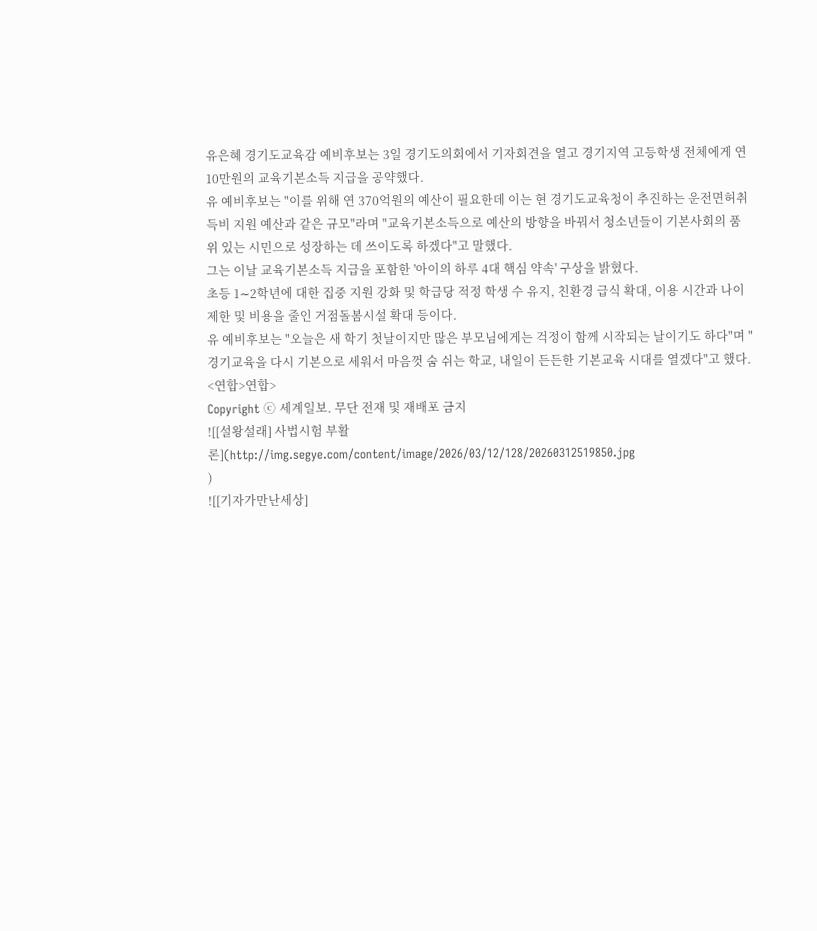유은혜 경기도교육감 예비후보는 3일 경기도의회에서 기자회견을 열고 경기지역 고등학생 전체에게 연 10만원의 교육기본소득 지급을 공약했다.
유 예비후보는 "이를 위해 연 370억원의 예산이 필요한데 이는 현 경기도교육청이 추진하는 운전면허취득비 지원 예산과 같은 규모"라며 "교육기본소득으로 예산의 방향을 바꿔서 청소년들이 기본사회의 품위 있는 시민으로 성장하는 데 쓰이도록 하겠다"고 말했다.
그는 이날 교육기본소득 지급을 포함한 '아이의 하루 4대 핵심 약속' 구상을 밝혔다.
초등 1∼2학년에 대한 집중 지원 강화 및 학급당 적정 학생 수 유지, 친환경 급식 확대, 이용 시간과 나이 제한 및 비용을 줄인 거점돌봄시설 확대 등이다.
유 예비후보는 "오늘은 새 학기 첫날이지만 많은 부모님에게는 걱정이 함께 시작되는 날이기도 하다"며 "경기교육을 다시 기본으로 세워서 마음껏 숨 쉬는 학교, 내일이 든든한 기본교육 시대를 열겠다"고 했다.
<연합>연합>
Copyright ⓒ 세계일보. 무단 전재 및 재배포 금지
![[설왕설래] 사법시험 부활론](http://img.segye.com/content/image/2026/03/12/128/20260312519850.jpg
)
![[기자가만난세상]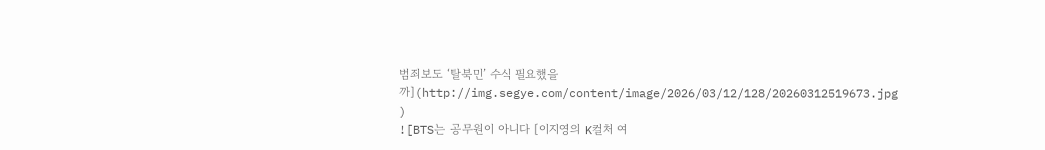범죄보도 ‘탈북민’ 수식 필요했을까](http://img.segye.com/content/image/2026/03/12/128/20260312519673.jpg
)
![BTS는 공무원이 아니다 [이지영의 K컬처 여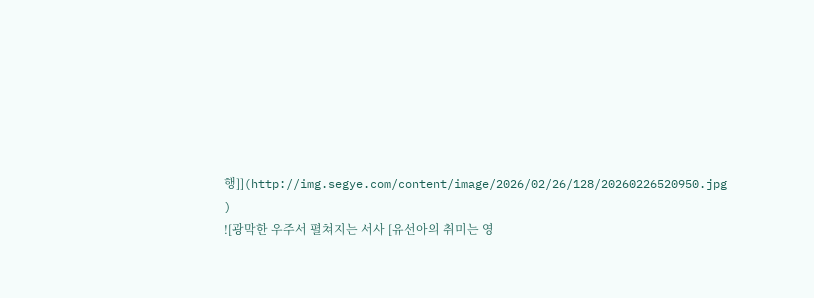행]](http://img.segye.com/content/image/2026/02/26/128/20260226520950.jpg
)
![광막한 우주서 펼쳐지는 서사 [유선아의 취미는 영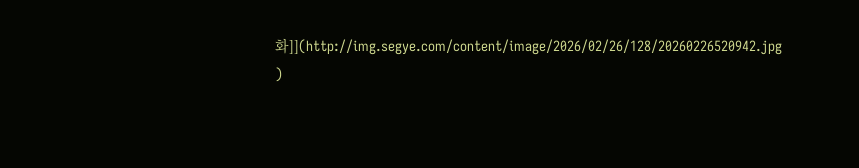화]](http://img.segye.com/content/image/2026/02/26/128/20260226520942.jpg
)